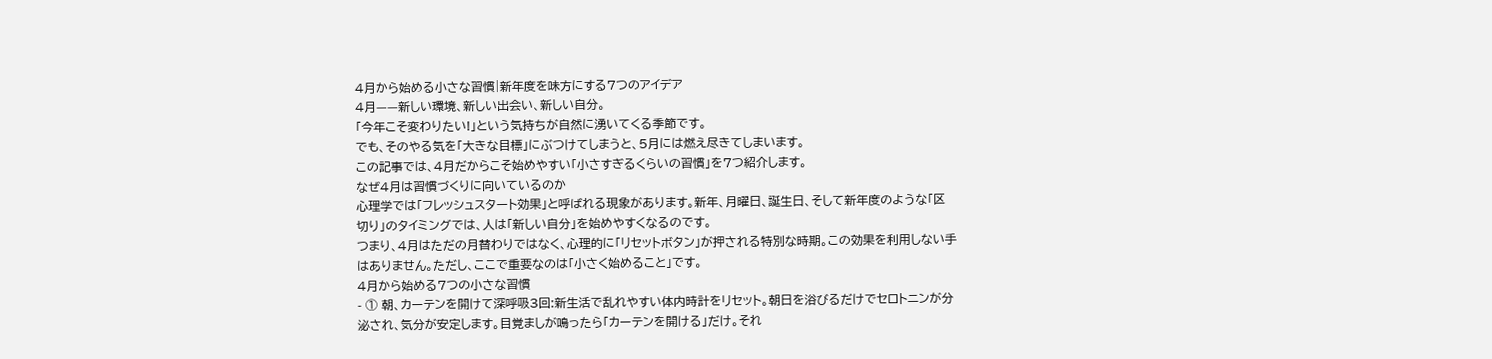4月から始める小さな習慣|新年度を味方にする7つのアイデア
4月——新しい環境、新しい出会い、新しい自分。
「今年こそ変わりたい!」という気持ちが自然に湧いてくる季節です。
でも、そのやる気を「大きな目標」にぶつけてしまうと、5月には燃え尽きてしまいます。
この記事では、4月だからこそ始めやすい「小さすぎるくらいの習慣」を7つ紹介します。
なぜ4月は習慣づくりに向いているのか
心理学では「フレッシュスタート効果」と呼ばれる現象があります。新年、月曜日、誕生日、そして新年度のような「区切り」のタイミングでは、人は「新しい自分」を始めやすくなるのです。
つまり、4月はただの月替わりではなく、心理的に「リセットボタン」が押される特別な時期。この効果を利用しない手はありません。ただし、ここで重要なのは「小さく始めること」です。
4月から始める7つの小さな習慣
- ① 朝、カーテンを開けて深呼吸3回:新生活で乱れやすい体内時計をリセット。朝日を浴びるだけでセロトニンが分泌され、気分が安定します。目覚ましが鳴ったら「カーテンを開ける」だけ。それ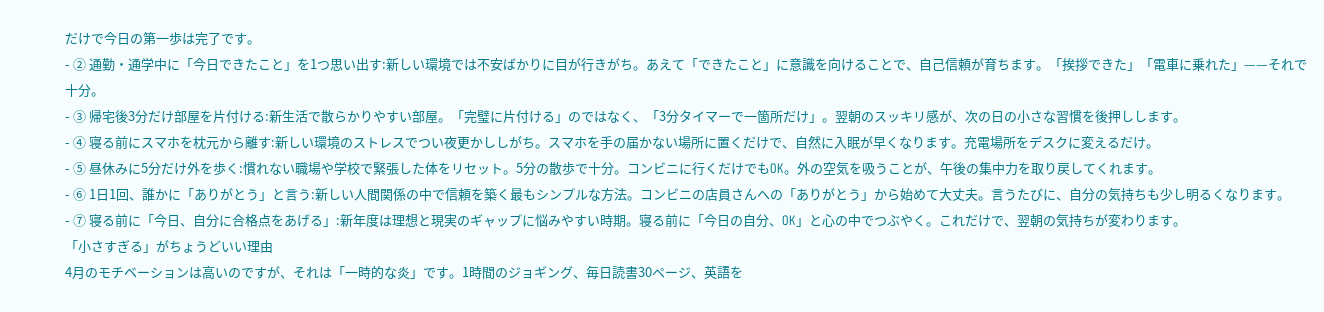だけで今日の第一歩は完了です。
- ② 通勤・通学中に「今日できたこと」を1つ思い出す:新しい環境では不安ばかりに目が行きがち。あえて「できたこと」に意識を向けることで、自己信頼が育ちます。「挨拶できた」「電車に乗れた」——それで十分。
- ③ 帰宅後3分だけ部屋を片付ける:新生活で散らかりやすい部屋。「完璧に片付ける」のではなく、「3分タイマーで一箇所だけ」。翌朝のスッキリ感が、次の日の小さな習慣を後押しします。
- ④ 寝る前にスマホを枕元から離す:新しい環境のストレスでつい夜更かししがち。スマホを手の届かない場所に置くだけで、自然に入眠が早くなります。充電場所をデスクに変えるだけ。
- ⑤ 昼休みに5分だけ外を歩く:慣れない職場や学校で緊張した体をリセット。5分の散歩で十分。コンビニに行くだけでもOK。外の空気を吸うことが、午後の集中力を取り戻してくれます。
- ⑥ 1日1回、誰かに「ありがとう」と言う:新しい人間関係の中で信頼を築く最もシンプルな方法。コンビニの店員さんへの「ありがとう」から始めて大丈夫。言うたびに、自分の気持ちも少し明るくなります。
- ⑦ 寝る前に「今日、自分に合格点をあげる」:新年度は理想と現実のギャップに悩みやすい時期。寝る前に「今日の自分、OK」と心の中でつぶやく。これだけで、翌朝の気持ちが変わります。
「小さすぎる」がちょうどいい理由
4月のモチベーションは高いのですが、それは「一時的な炎」です。1時間のジョギング、毎日読書30ページ、英語を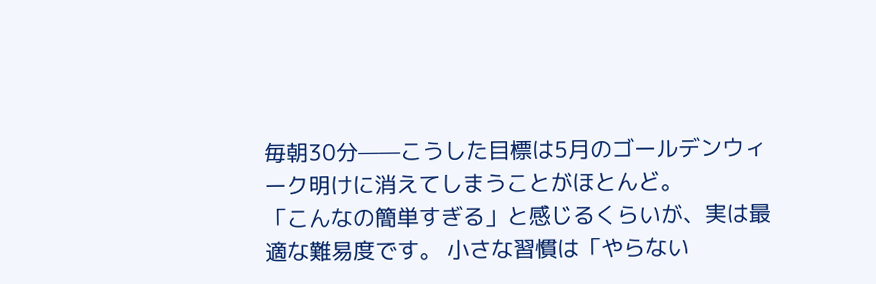毎朝30分——こうした目標は5月のゴールデンウィーク明けに消えてしまうことがほとんど。
「こんなの簡単すぎる」と感じるくらいが、実は最適な難易度です。 小さな習慣は「やらない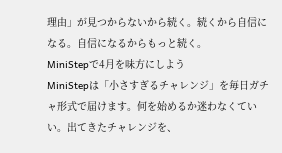理由」が見つからないから続く。続くから自信になる。自信になるからもっと続く。
MiniStepで4月を味方にしよう
MiniStepは「小さすぎるチャレンジ」を毎日ガチャ形式で届けます。何を始めるか迷わなくていい。出てきたチャレンジを、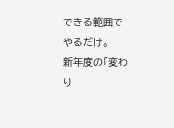できる範囲でやるだけ。
新年度の「変わり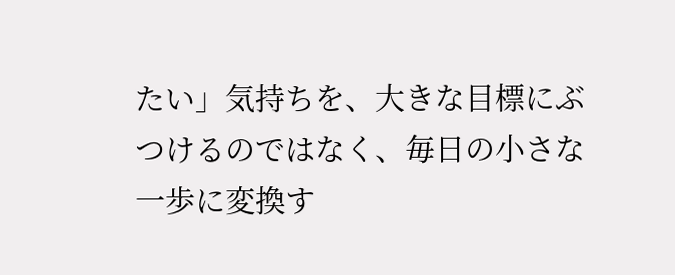たい」気持ちを、大きな目標にぶつけるのではなく、毎日の小さな一歩に変換す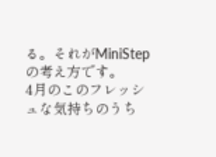る。それがMiniStepの考え方です。
4月のこのフレッシュな気持ちのうち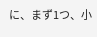に、まず1つ、小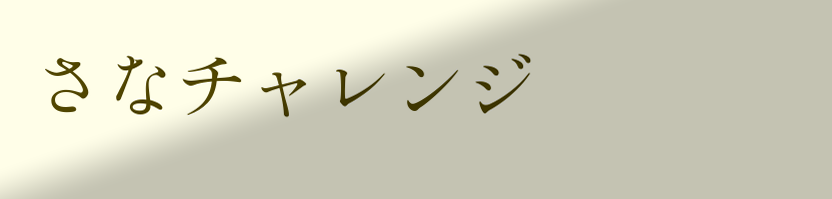さなチャレンジ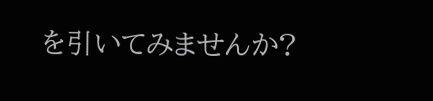を引いてみませんか?